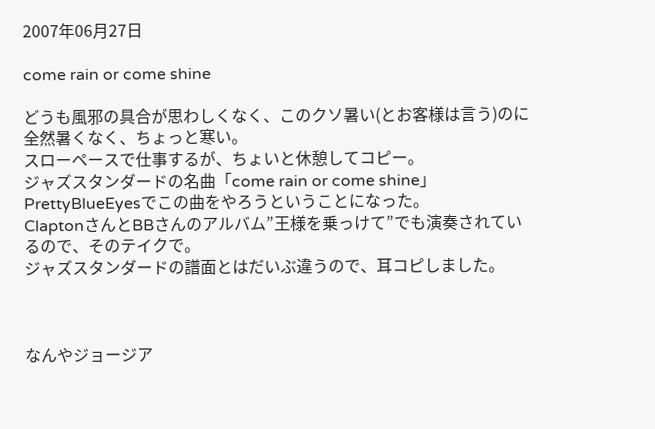2007年06月27日

come rain or come shine

どうも風邪の具合が思わしくなく、このクソ暑い(とお客様は言う)のに全然暑くなく、ちょっと寒い。
スローペースで仕事するが、ちょいと休憩してコピー。
ジャズスタンダードの名曲「come rain or come shine」
PrettyBlueEyesでこの曲をやろうということになった。
ClaptonさんとBBさんのアルバム”王様を乗っけて”でも演奏されているので、そのテイクで。
ジャズスタンダードの譜面とはだいぶ違うので、耳コピしました。



なんやジョージア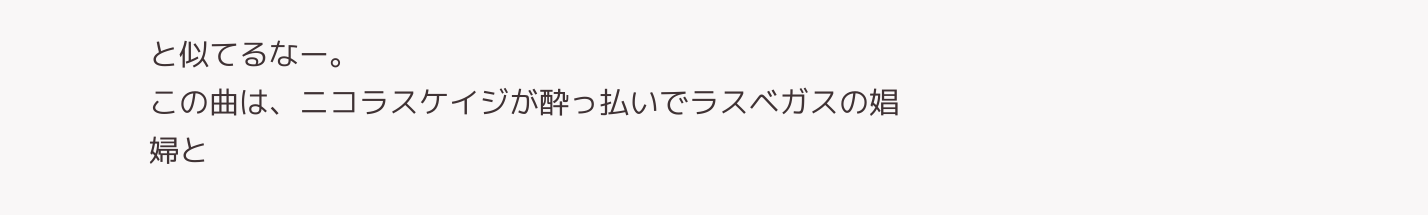と似てるなー。
この曲は、ニコラスケイジが酔っ払いでラスベガスの娼婦と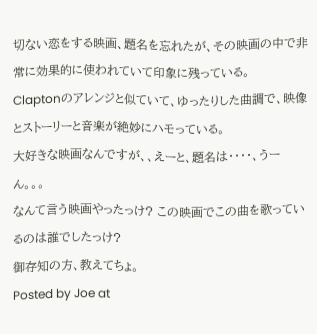切ない恋をする映画、題名を忘れたが、その映画の中で非常に効果的に使われていて印象に残っている。
Claptonのアレンジと似ていて、ゆったりした曲調で、映像とストーリーと音楽が絶妙にハモっている。
大好きな映画なんですが、、えーと、題名は・・・・、うーん。。。
なんて言う映画やったっけ? この映画でこの曲を歌っているのは誰でしたっけ?
御存知の方、教えてちょ。
Posted by Joe at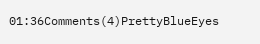01:36Comments(4)PrettyBlueEyes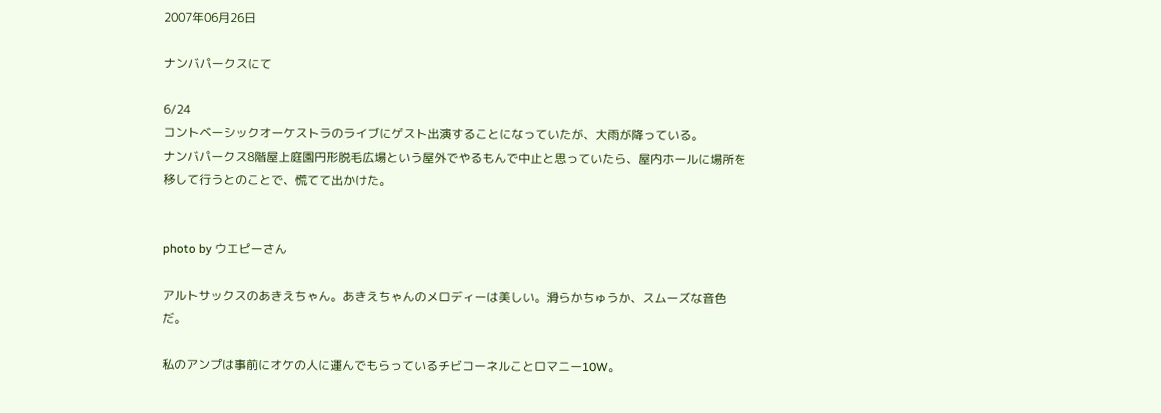2007年06月26日

ナンバパークスにて

6/24
コントベーシックオーケストラのライブにゲスト出演することになっていたが、大雨が降っている。
ナンバパークス8階屋上庭園円形脱毛広場という屋外でやるもんで中止と思っていたら、屋内ホールに場所を移して行うとのことで、慌てて出かけた。


photo by ウエピーさん

アルトサックスのあきえちゃん。あきえちゃんのメロディーは美しい。滑らかちゅうか、スムーズな音色だ。

私のアンプは事前にオケの人に運んでもらっているチビコーネルことロマニー10W。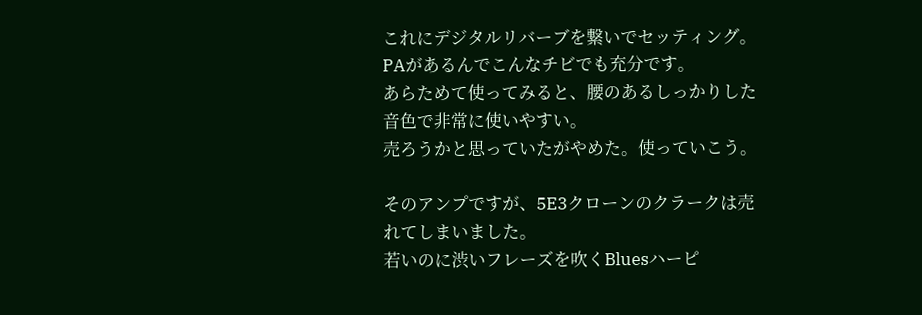これにデジタルリバーブを繋いでセッティング。PAがあるんでこんなチビでも充分です。
あらためて使ってみると、腰のあるしっかりした音色で非常に使いやすい。
売ろうかと思っていたがやめた。使っていこう。

そのアンプですが、5E3クローンのクラークは売れてしまいました。
若いのに渋いフレーズを吹くBluesハーピ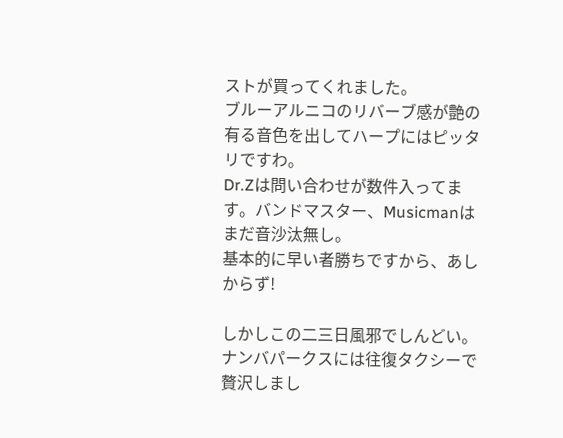ストが買ってくれました。
ブルーアルニコのリバーブ感が艶の有る音色を出してハープにはピッタリですわ。
Dr.Zは問い合わせが数件入ってます。バンドマスター、Musicmanはまだ音沙汰無し。
基本的に早い者勝ちですから、あしからず!

しかしこの二三日風邪でしんどい。ナンバパークスには往復タクシーで贅沢しまし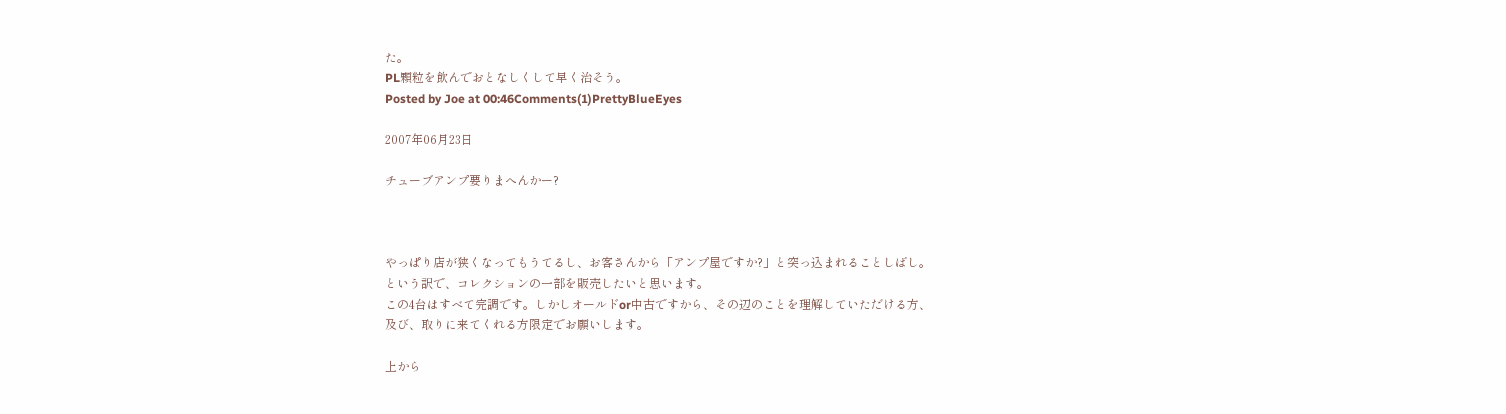た。
PL顆粒を飲んでおとなしくして早く治そう。
Posted by Joe at 00:46Comments(1)PrettyBlueEyes

2007年06月23日

チューブアンプ要りまへんかー?



やっぱり店が狭くなってもうてるし、お客さんから「アンプ屋ですか?」と突っ込まれることしばし。
という訳で、コレクションの一部を販売したいと思います。
この4台はすべて完調です。しかしオールドor中古ですから、その辺のことを理解していただける方、
及び、取りに来てくれる方限定でお願いします。

上から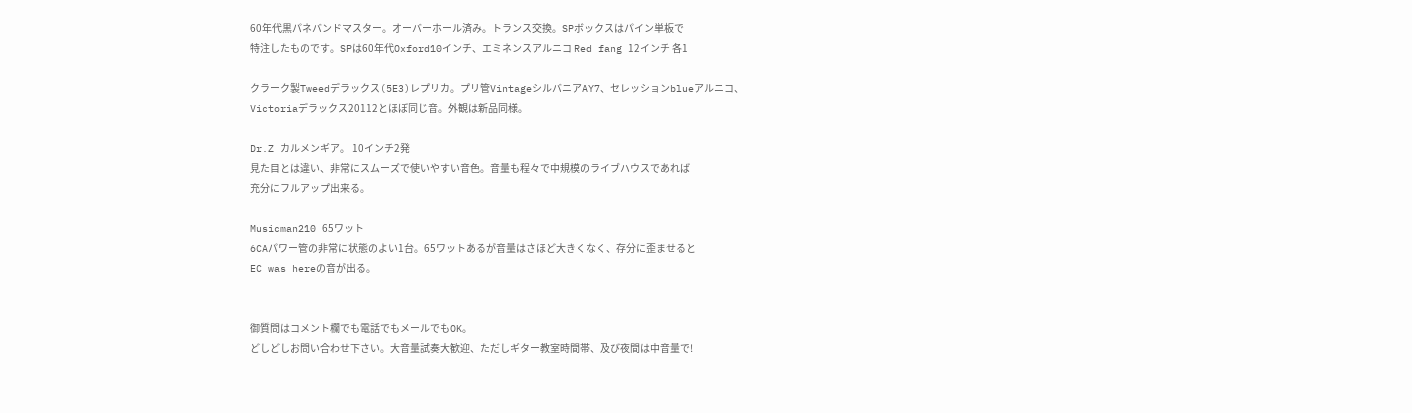60年代黒パネバンドマスター。オーバーホール済み。トランス交換。SPボックスはパイン単板で
特注したものです。SPは60年代Oxford10インチ、エミネンスアルニコ Red fang 12インチ 各1

クラーク製Tweedデラックス(5E3)レプリカ。プリ管VintageシルバニアAY7、セレッションblueアルニコ、
Victoriaデラックス20112とほぼ同じ音。外観は新品同様。

Dr.Z カルメンギア。 10インチ2発
見た目とは違い、非常にスムーズで使いやすい音色。音量も程々で中規模のライブハウスであれば
充分にフルアップ出来る。

Musicman210 65ワット
6CAパワー管の非常に状態のよい1台。65ワットあるが音量はさほど大きくなく、存分に歪ませると
EC was hereの音が出る。


御質問はコメント欄でも電話でもメールでもOK。
どしどしお問い合わせ下さい。大音量試奏大歓迎、ただしギター教室時間帯、及び夜間は中音量で!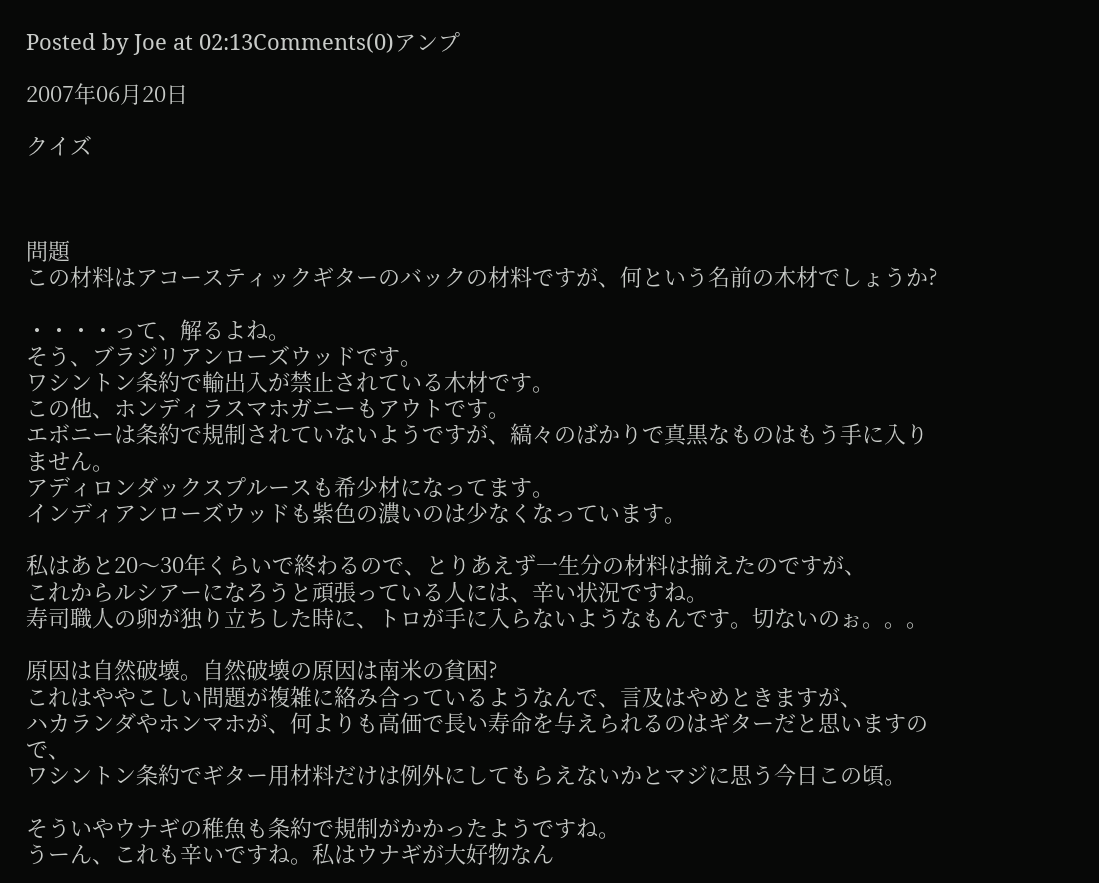Posted by Joe at 02:13Comments(0)アンプ

2007年06月20日

クイズ



問題
この材料はアコースティックギターのバックの材料ですが、何という名前の木材でしょうか?

・・・・って、解るよね。
そう、ブラジリアンローズウッドです。
ワシントン条約で輸出入が禁止されている木材です。
この他、ホンディラスマホガニーもアウトです。
エボニーは条約で規制されていないようですが、縞々のばかりで真黒なものはもう手に入りません。
アディロンダックスプルースも希少材になってます。
インディアンローズウッドも紫色の濃いのは少なくなっています。

私はあと20〜30年くらいで終わるので、とりあえず一生分の材料は揃えたのですが、
これからルシアーになろうと頑張っている人には、辛い状況ですね。
寿司職人の卵が独り立ちした時に、トロが手に入らないようなもんです。切ないのぉ。。。

原因は自然破壊。自然破壊の原因は南米の貧困?
これはややこしい問題が複雑に絡み合っているようなんで、言及はやめときますが、
ハカランダやホンマホが、何よりも高価で長い寿命を与えられるのはギターだと思いますので、
ワシントン条約でギター用材料だけは例外にしてもらえないかとマジに思う今日この頃。

そういやウナギの稚魚も条約で規制がかかったようですね。
うーん、これも辛いですね。私はウナギが大好物なん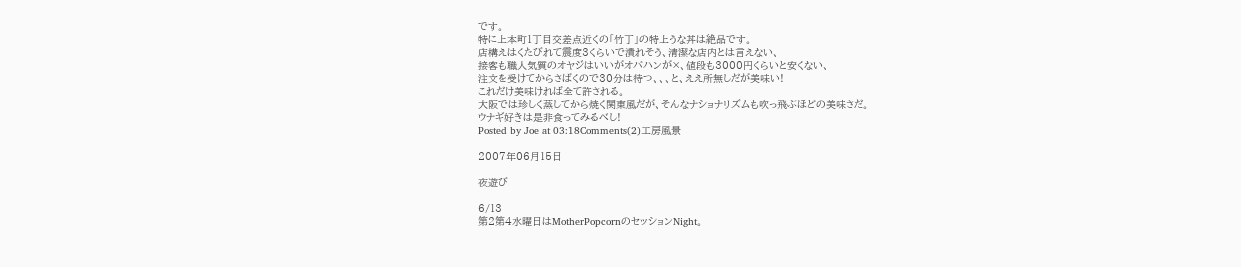です。
特に上本町1丁目交差点近くの「竹丁」の特上うな丼は絶品です。
店構えはくたびれて震度3くらいで潰れそう、清潔な店内とは言えない、
接客も職人気質のオヤジはいいがオバハンが×、値段も3000円くらいと安くない、
注文を受けてからさばくので30分は待つ、、、と、ええ所無しだが美味い!
これだけ美味ければ全て許される。
大阪では珍しく蒸してから焼く関東風だが、そんなナショナリズムも吹っ飛ぶほどの美味さだ。
ウナギ好きは是非食ってみるべし!
Posted by Joe at 03:18Comments(2)工房風景

2007年06月15日

夜遊び

6/13
第2第4水曜日はMotherPopcornのセッションNight。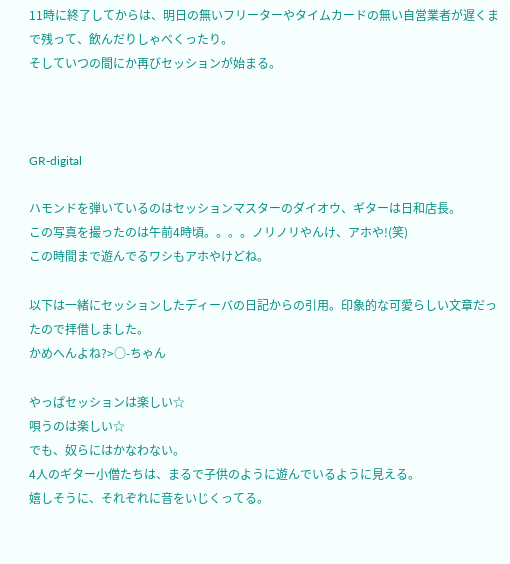11時に終了してからは、明日の無いフリーターやタイムカードの無い自営業者が遅くまで残って、飲んだりしゃべくったり。
そしていつの間にか再びセッションが始まる。



GR-digital

ハモンドを弾いているのはセッションマスターのダイオウ、ギターは日和店長。
この写真を撮ったのは午前4時頃。。。。ノリノリやんけ、アホや!(笑)
この時間まで遊んでるワシもアホやけどね。

以下は一緒にセッションしたディーバの日記からの引用。印象的な可愛らしい文章だったので拝借しました。
かめへんよね?>○-ちゃん

やっぱセッションは楽しい☆
唄うのは楽しい☆
でも、奴らにはかなわない。
4人のギター小僧たちは、まるで子供のように遊んでいるように見える。
嬉しそうに、それぞれに音をいじくってる。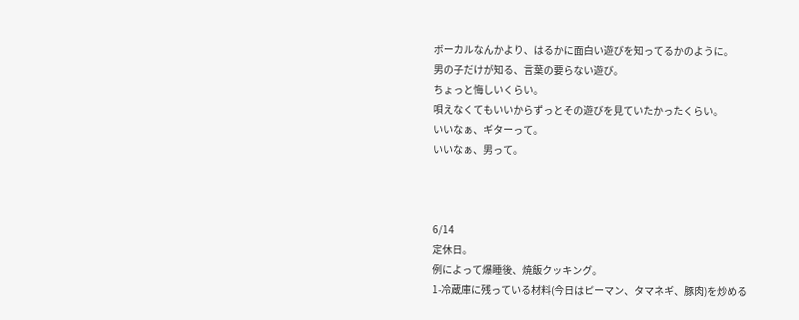ボーカルなんかより、はるかに面白い遊びを知ってるかのように。
男の子だけが知る、言葉の要らない遊び。
ちょっと悔しいくらい。
唄えなくてもいいからずっとその遊びを見ていたかったくらい。
いいなぁ、ギターって。
いいなぁ、男って。



6/14
定休日。
例によって爆睡後、焼飯クッキング。
1-冷蔵庫に残っている材料(今日はピーマン、タマネギ、豚肉)を炒める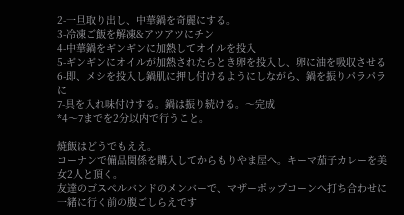2-一旦取り出し、中華鍋を奇麗にする。
3-冷凍ご飯を解凍&アツアツにチン
4-中華鍋をギンギンに加熱してオイルを投入
5-ギンギンにオイルが加熱されたらとき卵を投入し、卵に油を吸収させる
6-即、メシを投入し鍋肌に押し付けるようにしながら、鍋を振りパラパラに
7-具を入れ味付けする。鍋は振り続ける。〜完成
*4〜7までを2分以内で行うこと。

焼飯はどうでもええ。
コーナンで備品関係を購入してからもりやま屋へ。キーマ茄子カレーを美女2人と頂く。
友達のゴスペルバンドのメンバーで、マザーポップコーンへ打ち合わせに一緒に行く前の腹ごしらえです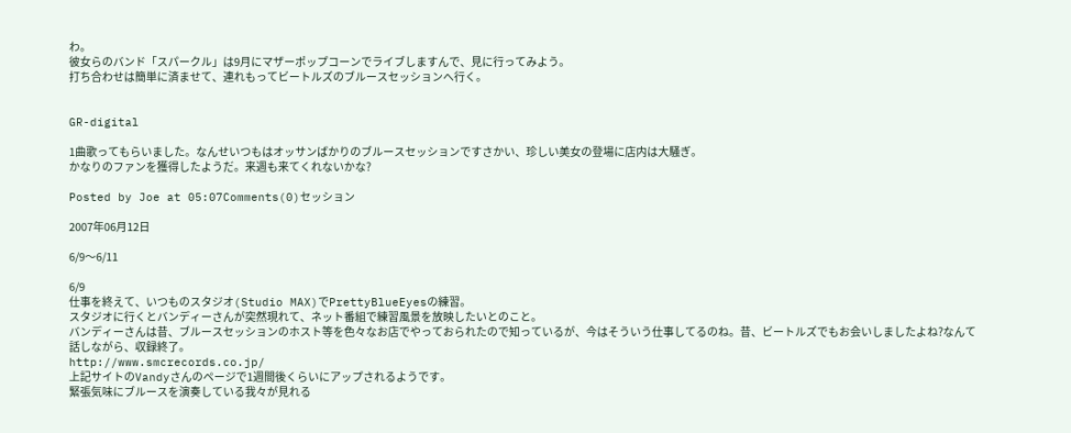わ。
彼女らのバンド「スパークル」は9月にマザーポップコーンでライブしますんで、見に行ってみよう。
打ち合わせは簡単に済ませて、連れもってビートルズのブルースセッションへ行く。


GR-digital

1曲歌ってもらいました。なんせいつもはオッサンばかりのブルースセッションですさかい、珍しい美女の登場に店内は大騒ぎ。
かなりのファンを獲得したようだ。来週も来てくれないかな?

Posted by Joe at 05:07Comments(0)セッション

2007年06月12日

6/9〜6/11

6/9
仕事を終えて、いつものスタジオ(Studio MAX)でPrettyBlueEyesの練習。
スタジオに行くとバンディーさんが突然現れて、ネット番組で練習風景を放映したいとのこと。
バンディーさんは昔、ブルースセッションのホスト等を色々なお店でやっておられたので知っているが、今はそういう仕事してるのね。昔、ビートルズでもお会いしましたよね?なんて話しながら、収録終了。
http://www.smcrecords.co.jp/
上記サイトのVandyさんのページで1週間後くらいにアップされるようです。
緊張気味にブルースを演奏している我々が見れる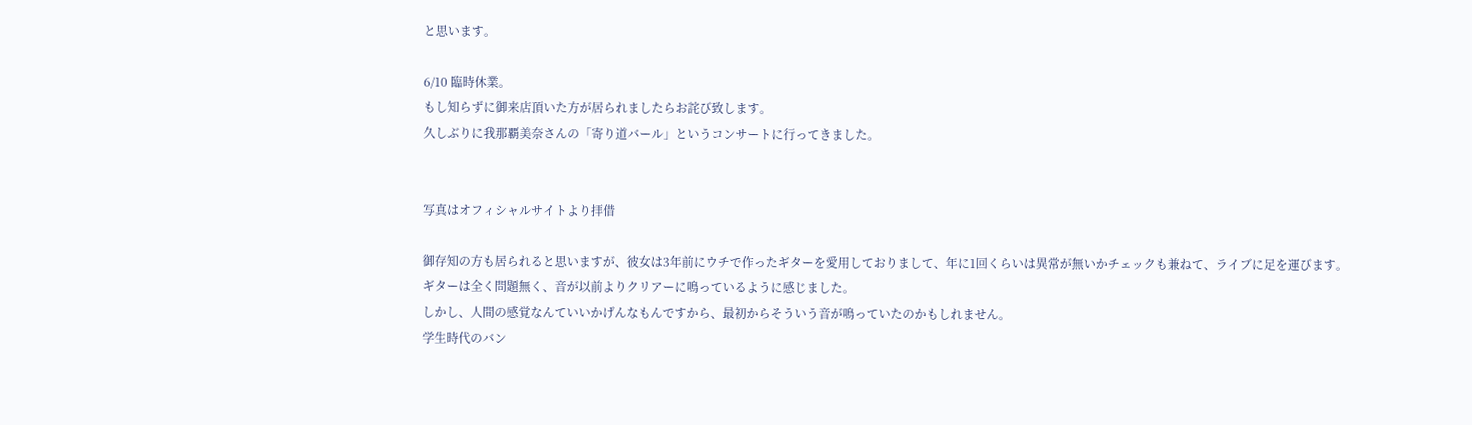と思います。

6/10 臨時休業。
もし知らずに御来店頂いた方が居られましたらお詫び致します。
久しぶりに我那覇美奈さんの「寄り道バール」というコンサートに行ってきました。


写真はオフィシャルサイトより拝借

御存知の方も居られると思いますが、彼女は3年前にウチで作ったギターを愛用しておりまして、年に1回くらいは異常が無いかチェックも兼ねて、ライブに足を運びます。
ギターは全く問題無く、音が以前よりクリアーに鳴っているように感じました。
しかし、人間の感覚なんていいかげんなもんですから、最初からそういう音が鳴っていたのかもしれません。
学生時代のバン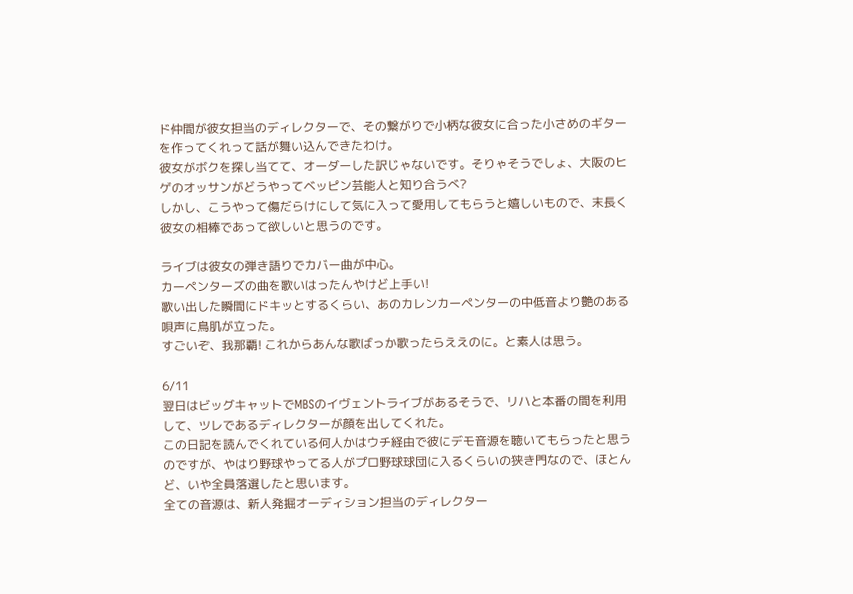ド仲間が彼女担当のディレクターで、その繋がりで小柄な彼女に合った小さめのギターを作ってくれって話が舞い込んできたわけ。
彼女がボクを探し当てて、オーダーした訳じゃないです。そりゃそうでしょ、大阪のヒゲのオッサンがどうやってベッピン芸能人と知り合うべ?
しかし、こうやって傷だらけにして気に入って愛用してもらうと嬉しいもので、末長く彼女の相棒であって欲しいと思うのです。

ライブは彼女の弾き語りでカバー曲が中心。
カーペンターズの曲を歌いはったんやけど上手い!
歌い出した瞬間にドキッとするくらい、あのカレンカーペンターの中低音より艶のある唄声に鳥肌が立った。
すごいぞ、我那覇! これからあんな歌ばっか歌ったらええのに。と素人は思う。

6/11
翌日はビッグキャットでMBSのイヴェントライブがあるそうで、リハと本番の間を利用して、ツレであるディレクターが顔を出してくれた。
この日記を読んでくれている何人かはウチ経由で彼にデモ音源を聴いてもらったと思うのですが、やはり野球やってる人がプロ野球球団に入るくらいの狭き門なので、ほとんど、いや全員落選したと思います。
全ての音源は、新人発掘オーディション担当のディレクター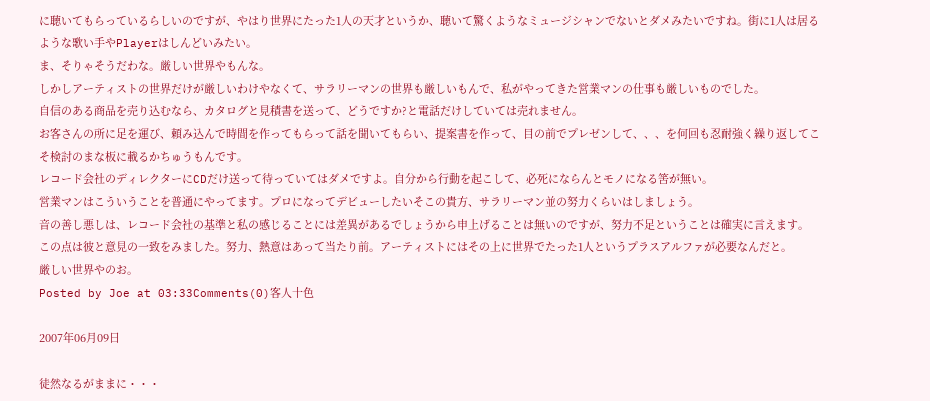に聴いてもらっているらしいのですが、やはり世界にたった1人の天才というか、聴いて驚くようなミュージシャンでないとダメみたいですね。街に1人は居るような歌い手やPlayerはしんどいみたい。
ま、そりゃそうだわな。厳しい世界やもんな。
しかしアーティストの世界だけが厳しいわけやなくて、サラリーマンの世界も厳しいもんで、私がやってきた営業マンの仕事も厳しいものでした。
自信のある商品を売り込むなら、カタログと見積書を送って、どうですか?と電話だけしていては売れません。
お客さんの所に足を運び、頼み込んで時間を作ってもらって話を聞いてもらい、提案書を作って、目の前でプレゼンして、、、を何回も忍耐強く繰り返してこそ検討のまな板に載るかちゅうもんです。
レコード会社のディレクターにCDだけ送って待っていてはダメですよ。自分から行動を起こして、必死にならんとモノになる筈が無い。
営業マンはこういうことを普通にやってます。プロになってデビューしたいそこの貴方、サラリーマン並の努力くらいはしましょう。
音の善し悪しは、レコード会社の基準と私の感じることには差異があるでしょうから申上げることは無いのですが、努力不足ということは確実に言えます。
この点は彼と意見の一致をみました。努力、熱意はあって当たり前。アーティストにはその上に世界でたった1人というプラスアルファが必要なんだと。
厳しい世界やのお。
Posted by Joe at 03:33Comments(0)客人十色

2007年06月09日

徒然なるがままに・・・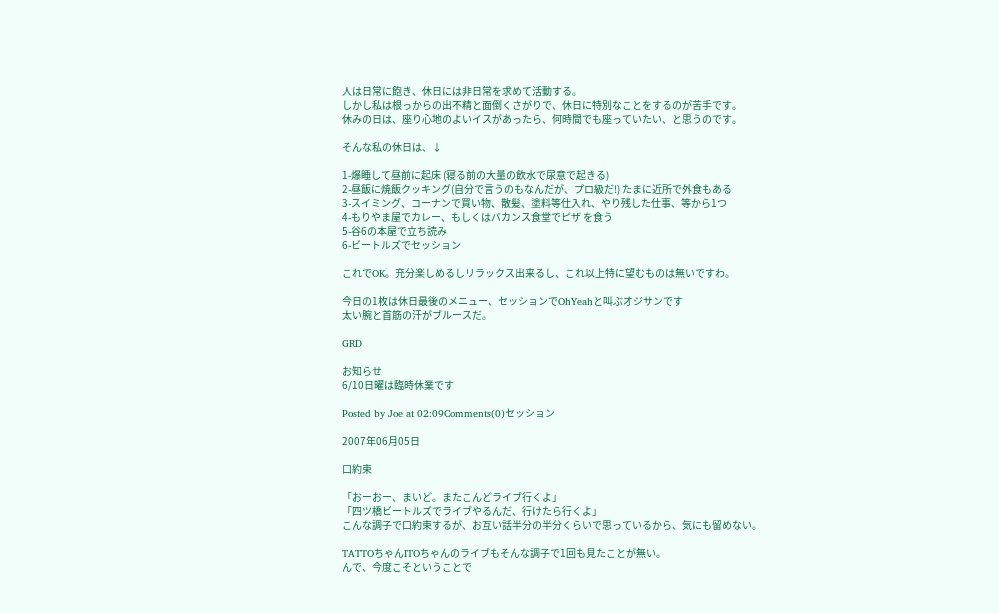人は日常に飽き、休日には非日常を求めて活動する。
しかし私は根っからの出不精と面倒くさがりで、休日に特別なことをするのが苦手です。
休みの日は、座り心地のよいイスがあったら、何時間でも座っていたい、と思うのです。

そんな私の休日は、↓

1-爆睡して昼前に起床 (寝る前の大量の飲水で尿意で起きる)
2-昼飯に焼飯クッキング(自分で言うのもなんだが、プロ級だ!) たまに近所で外食もある
3-スイミング、コーナンで買い物、散髪、塗料等仕入れ、やり残した仕事、等から1つ
4-もりやま屋でカレー、もしくはバカンス食堂でピザ を食う
5-谷6の本屋で立ち読み
6-ビートルズでセッション

これでOK。充分楽しめるしリラックス出来るし、これ以上特に望むものは無いですわ。

今日の1枚は休日最後のメニュー、セッションでOhYeahと叫ぶオジサンです
太い腕と首筋の汗がブルースだ。

GRD

お知らせ
6/10日曜は臨時休業です

Posted by Joe at 02:09Comments(0)セッション

2007年06月05日

口約束

「おーおー、まいど。またこんどライブ行くよ」
「四ツ橋ビートルズでライブやるんだ、行けたら行くよ」
こんな調子で口約束するが、お互い話半分の半分くらいで思っているから、気にも留めない。

TATTOちゃんITOちゃんのライブもそんな調子で1回も見たことが無い。
んで、今度こそということで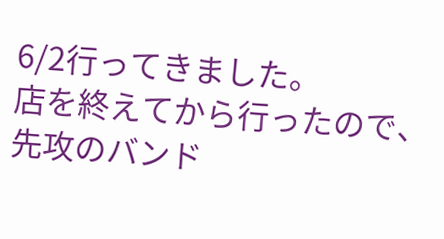6/2行ってきました。
店を終えてから行ったので、先攻のバンド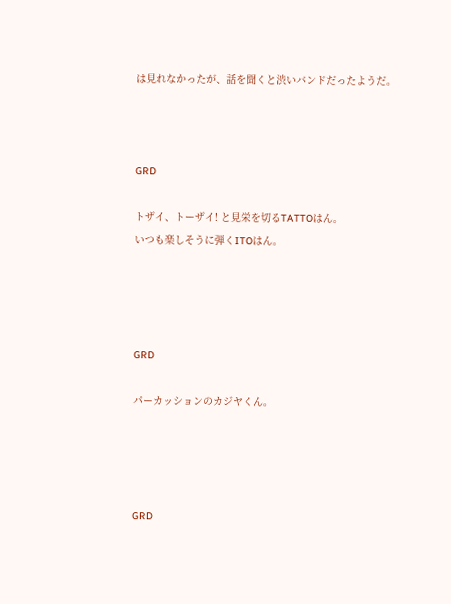は見れなかったが、話を聞くと渋いバンドだったようだ。



GRD

トザイ、トーザイ! と見栄を切るTATTOはん。
いつも楽しそうに弾くITOはん。




GRD

パーカッションのカジヤくん。




GRD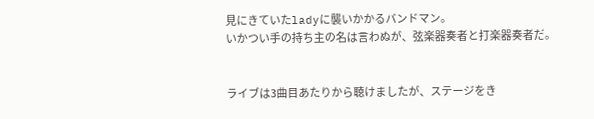見にきていたladyに襲いかかるバンドマン。
いかつい手の持ち主の名は言わぬが、弦楽器奏者と打楽器奏者だ。


ライブは3曲目あたりから聴けましたが、ステージをき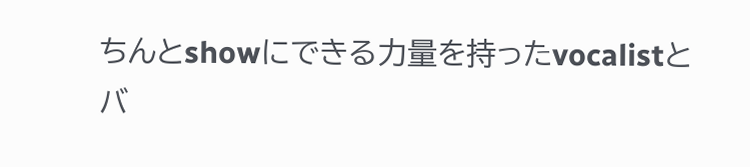ちんとshowにできる力量を持ったvocalistと
バ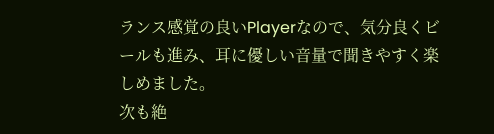ランス感覚の良いPlayerなので、気分良くビールも進み、耳に優しい音量で聞きやすく楽しめました。
次も絶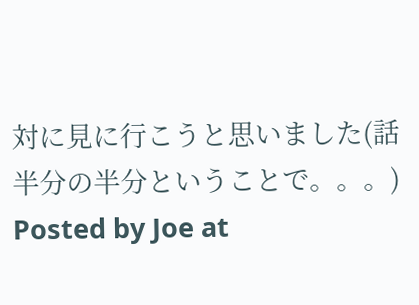対に見に行こうと思いました(話半分の半分ということで。。。)
Posted by Joe at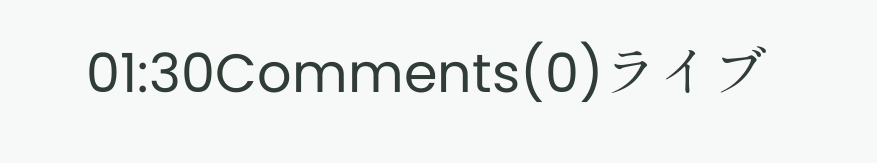01:30Comments(0)ライブ